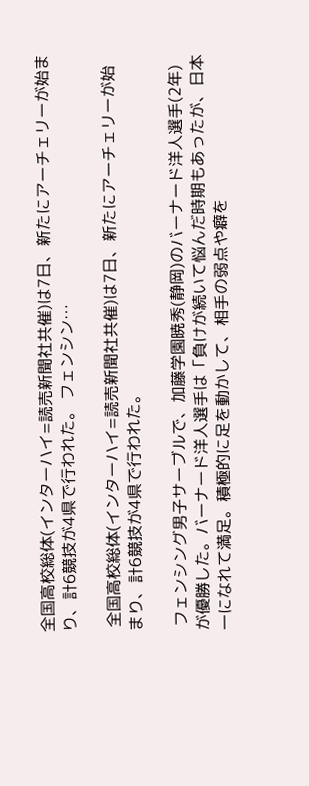全国高校総体(インターハイ=読売新聞社共催)は7日、新たにアーチェリーが始まり、計6競技が4県で行われた。 フェンシン…

 全国高校総体(インターハイ=読売新聞社共催)は7日、新たにアーチェリーが始まり、計6競技が4県で行われた。

 フェンシング男子サーブルで、加藤学園暁秀(静岡)のバーナード洋人選手(2年)が優勝した。バーナード洋人選手は「負けが続いて悩んだ時期もあったが、日本一になれて満足。積極的に足を動かして、相手の弱点や癖を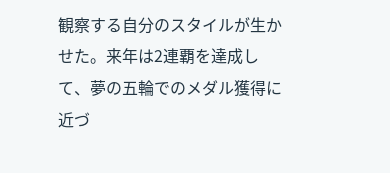観察する自分のスタイルが生かせた。来年は2連覇を達成して、夢の五輪でのメダル獲得に近づ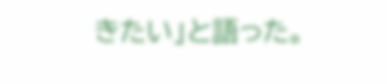きたい」と語った。